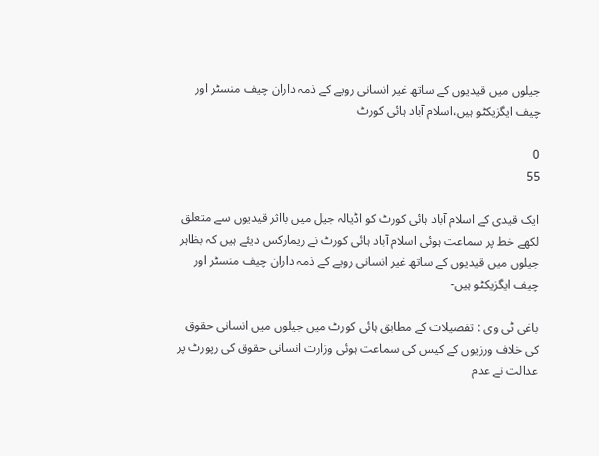جیلوں میں قیدیوں کے ساتھ غیر انسانی رویے کے ذمہ داران چیف منسٹر اور چیف ایگزیکٹو ہیں،اسلام آباد ہائی کورٹ

0
55

ایک قیدی کے اسلام آباد ہائی کورٹ کو اڈیالہ جیل میں بااثر قیدیوں سے متعلق لکھے خط پر سماعت ہوئی اسلام آباد ہائی کورٹ نے ریمارکس دیئے ہیں کہ بظاہر جیلوں میں قیدیوں کے ساتھ غیر انسانی رویے کے ذمہ داران چیف منسٹر اور چیف ایگزیکٹو ہیں-

باغی ٹی وی : تفصیلات کے مطابق ہائی کورٹ میں جیلوں میں انسانی حقوق کی خلاف ورزیوں کے کیس کی سماعت ہوئی وزارت انسانی حقوق کی رپورٹ پر عدالت نے عدم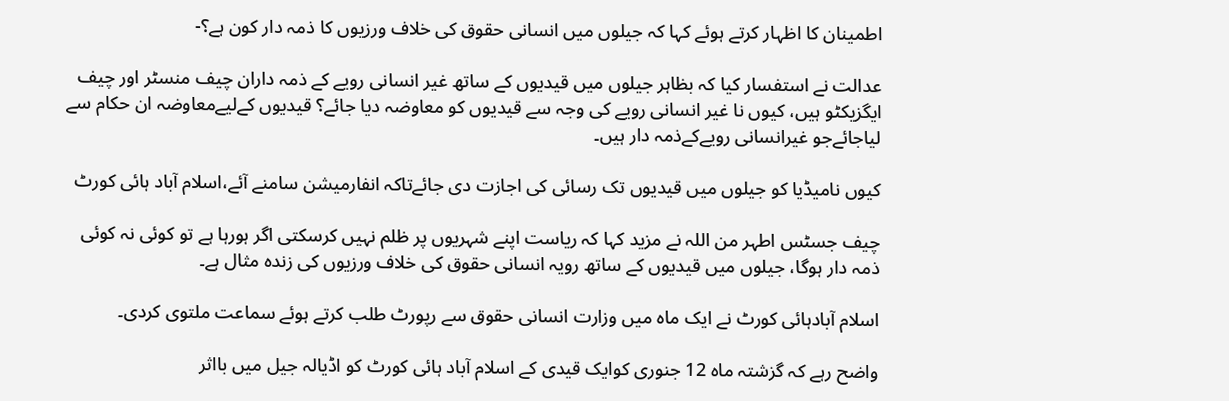اطمینان کا اظہار کرتے ہوئے کہا کہ جیلوں میں انسانی حقوق کی خلاف ورزیوں کا ذمہ دار کون ہے؟-

عدالت نے استفسار کیا کہ بظاہر جیلوں میں قیدیوں کے ساتھ غیر انسانی رویے کے ذمہ داران چیف منسٹر اور چیف ایگزیکٹو ہیں، کیوں نا غیر انسانی رویے کی وجہ سے قیدیوں کو معاوضہ دیا جائے؟ قیدیوں کےلیےمعاوضہ ان حکام سے لیاجائےجو غیرانسانی رویےکےذمہ دار ہیں۔

کیوں نامیڈیا کو جیلوں میں قیدیوں تک رسائی کی اجازت دی جائےتاکہ انفارمیشن سامنے آئے،اسلام آباد ہائی کورٹ

چیف جسٹس اطہر من اللہ نے مزید کہا کہ ریاست اپنے شہریوں پر ظلم نہیں کرسکتی اگر ہورہا ہے تو کوئی نہ کوئی ذمہ دار ہوگا، جیلوں میں قیدیوں کے ساتھ رویہ انسانی حقوق کی خلاف ورزیوں کی زندہ مثال ہے۔

اسلام آبادہائی کورٹ نے ایک ماہ میں وزارت انسانی حقوق سے رپورٹ طلب کرتے ہوئے سماعت ملتوی کردی۔

واضح رہے کہ گزشتہ ماہ 12 جنوری کوایک قیدی کے اسلام آباد ہائی کورٹ کو اڈیالہ جیل میں بااثر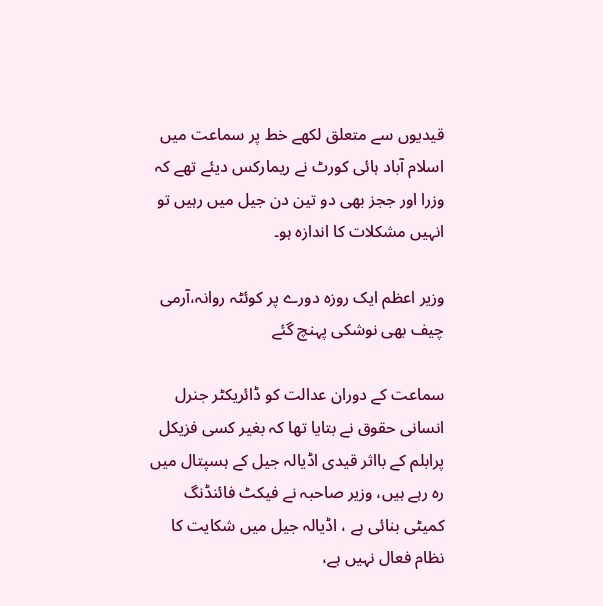قیدیوں سے متعلق لکھے خط پر سماعت میں اسلام آباد ہائی کورٹ نے ریمارکس دیئے تھے کہ وزرا اور ججز بھی دو تین دن جیل میں رہیں تو انہیں مشکلات کا اندازہ ہو۔

وزیر اعظم ایک روزہ دورے پر کوئٹہ روانہ،آرمی چیف بھی نوشکی پہنچ گئے

سماعت کے دوران عدالت کو ڈائریکٹر جنرل انسانی حقوق نے بتایا تھا کہ بغیر کسی فزیکل پرابلم کے بااثر قیدی اڈیالہ جیل کے ہسپتال میں رہ رہے ہیں، وزیر صاحبہ نے فیکٹ فائنڈنگ کمیٹی بنائی ہے ، اڈیالہ جیل میں شکایت کا نظام فعال نہیں ہے،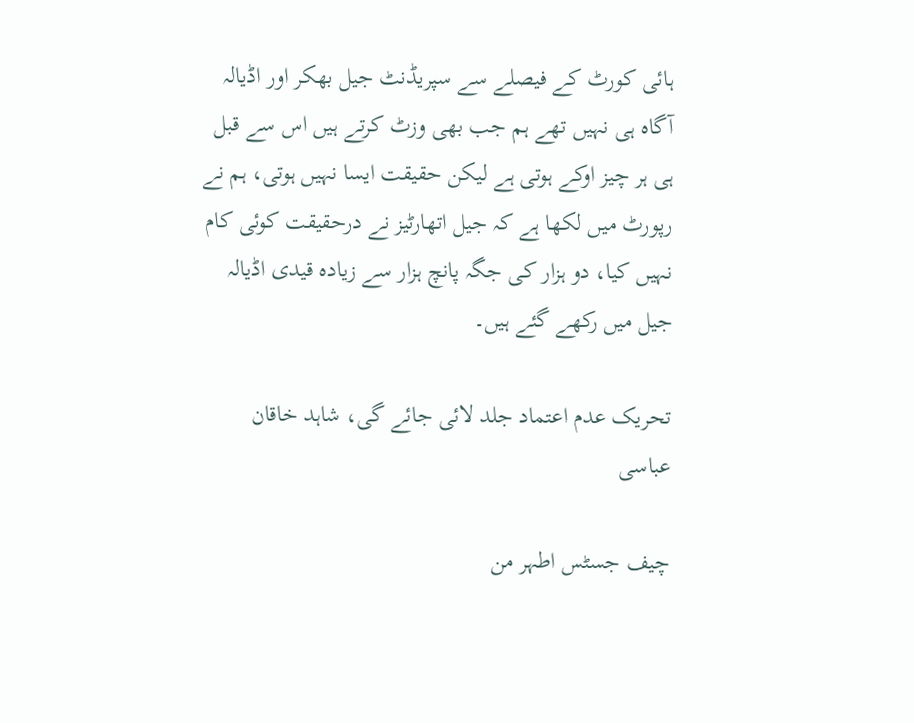ہائی کورٹ کے فیصلے سے سپریڈنٹ جیل بھکر اور اڈیالہ آگاہ ہی نہیں تھے ہم جب بھی وزٹ کرتے ہیں اس سے قبل ہی ہر چیز اوکے ہوتی ہے لیکن حقیقت ایسا نہیں ہوتی، ہم نے رپورٹ میں لکھا ہے کہ جیل اتھارٹیز نے درحقیقت کوئی کام نہیں کیا، دو ہزار کی جگہ پانچ ہزار سے زیادہ قیدی اڈیالہ جیل میں رکھے گئے ہیں۔

تحریک عدم اعتماد جلد لائی جائے گی، شاہد خاقان عباسی

چیف جسٹس اطہر من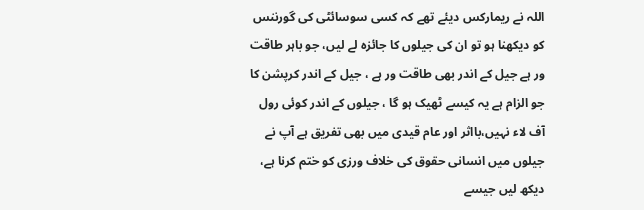اللہ نے ریمارکس دیئے تھے کہ کسی سوسائٹی کی گورننس کو دیکھنا ہو تو ان کی جیلوں کا جائزہ لے لیں، جو باہر طاقت ور ہے جیل کے اندر بھی طاقت ور ہے ، جیل کے اندر کرپشن کا جو الزام ہے یہ کیسے ٹھیک ہو گا ، جیلوں کے اندر کوئی رول آف لاء نہیں،بااثر اور عام قیدی میں بھی تفریق ہے آپ نے جیلوں میں انسانی حقوق کی خلاف ورزی کو ختم کرنا ہے، دیکھ لیں جیسے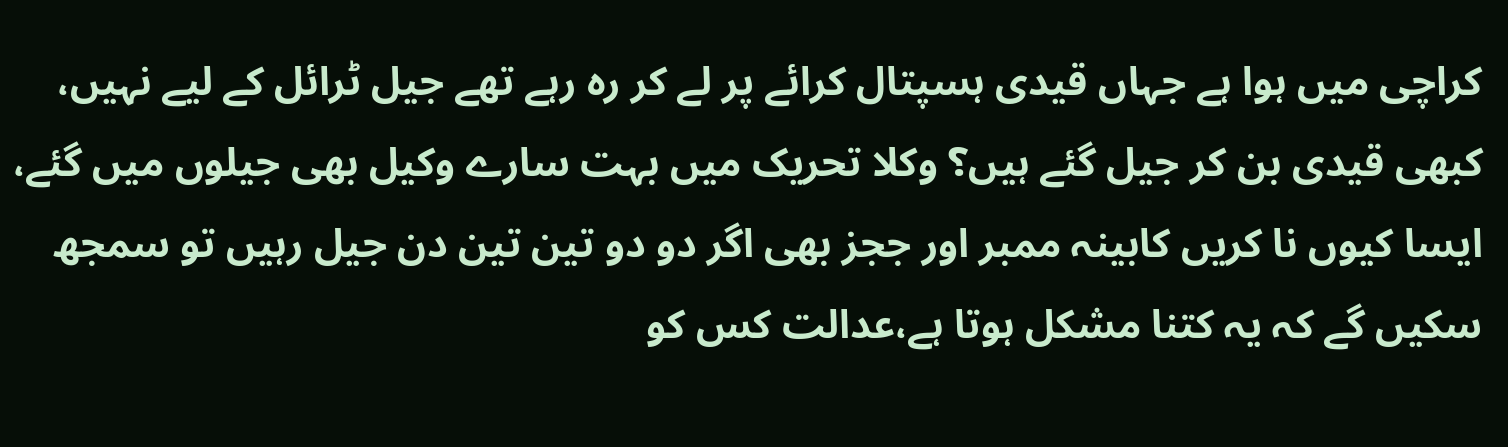کراچی میں ہوا ہے جہاں قیدی ہسپتال کرائے پر لے کر رہ رہے تھے جیل ٹرائل کے لیے نہیں، کبھی قیدی بن کر جیل گئے ہیں؟ وکلا تحریک میں بہت سارے وکیل بھی جیلوں میں گئے، ایسا کیوں نا کریں کابینہ ممبر اور ججز بھی اگر دو دو تین تین دن جیل رہیں تو سمجھ سکیں گے کہ یہ کتنا مشکل ہوتا ہے،عدالت کس کو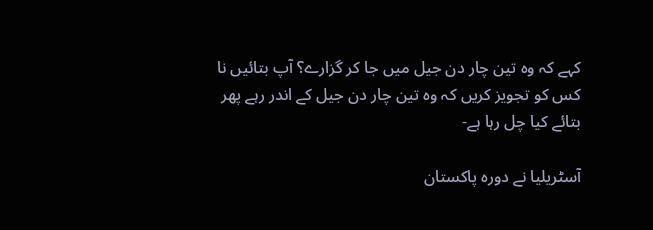کہے کہ وہ تین چار دن جیل میں جا کر گزارے؟ آپ بتائیں نا کس کو تجویز کریں کہ وہ تین چار دن جیل کے اندر رہے پھر بتائے کیا چل رہا ہے-

آسٹریلیا نے دورہ پاکستان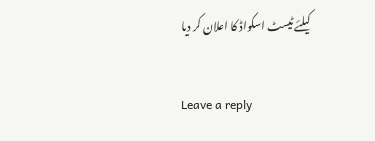کیلئے ٹیسٹ اسکواڈ کا اعلان کر دیا

Leave a reply